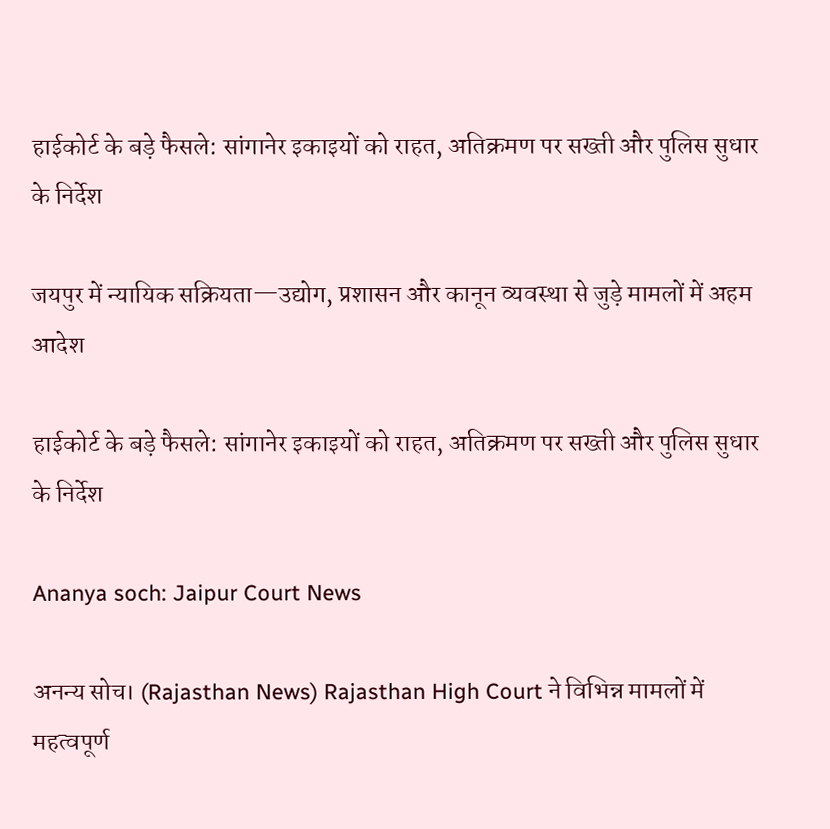हाईकोर्ट के बड़े फैसले: सांगानेर इकाइयों को राहत, अतिक्रमण पर सख्ती और पुलिस सुधार के निर्देश

जयपुर में न्यायिक सक्रियता—उद्योग, प्रशासन और कानून व्यवस्था से जुड़े मामलों में अहम आदेश

हाईकोर्ट के बड़े फैसले: सांगानेर इकाइयों को राहत, अतिक्रमण पर सख्ती और पुलिस सुधार के निर्देश

Ananya soch: Jaipur Court News

अनन्य सोच। (Rajasthan News) Rajasthan High Court ने विभिन्न मामलों में महत्वपूर्ण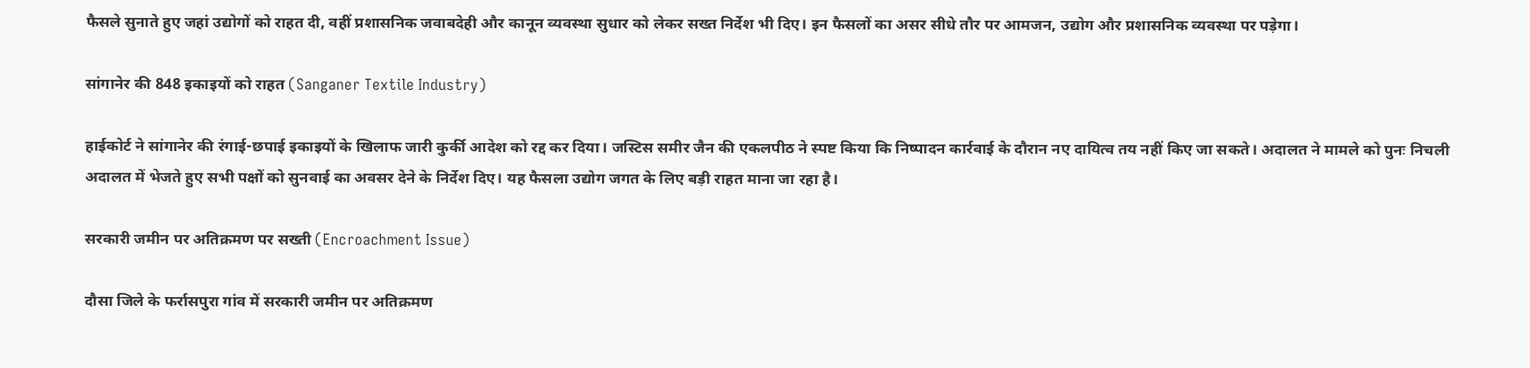फैसले सुनाते हुए जहां उद्योगों को राहत दी, वहीं प्रशासनिक जवाबदेही और कानून व्यवस्था सुधार को लेकर सख्त निर्देश भी दिए। इन फैसलों का असर सीधे तौर पर आमजन, उद्योग और प्रशासनिक व्यवस्था पर पड़ेगा।

सांगानेर की 848 इकाइयों को राहत (Sanganer Textile Industry)

हाईकोर्ट ने सांगानेर की रंगाई-छपाई इकाइयों के खिलाफ जारी कुर्की आदेश को रद्द कर दिया। जस्टिस समीर जैन की एकलपीठ ने स्पष्ट किया कि निष्पादन कार्रवाई के दौरान नए दायित्व तय नहीं किए जा सकते। अदालत ने मामले को पुनः निचली अदालत में भेजते हुए सभी पक्षों को सुनवाई का अवसर देने के निर्देश दिए। यह फैसला उद्योग जगत के लिए बड़ी राहत माना जा रहा है।

सरकारी जमीन पर अतिक्रमण पर सख्ती (Encroachment Issue)

दौसा जिले के फर्रासपुरा गांव में सरकारी जमीन पर अतिक्रमण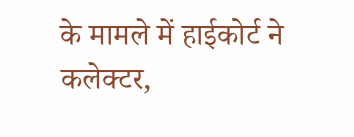के मामले में हाईकोर्ट ने कलेक्टर,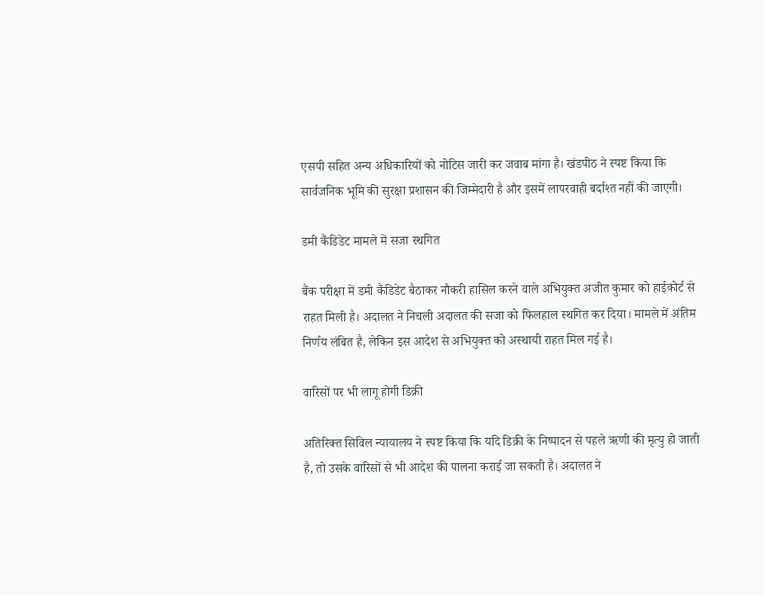एसपी सहित अन्य अधिकारियों को नोटिस जारी कर जवाब मांगा है। खंडपीठ ने स्पष्ट किया कि सार्वजनिक भूमि की सुरक्षा प्रशासन की जिम्मेदारी है और इसमें लापरवाही बर्दाश्त नहीं की जाएगी।

डमी कैंडिडेट मामले में सजा स्थगित

बैंक परीक्षा में डमी कैंडिडेट बैठाकर नौकरी हासिल करने वाले अभियुक्त अजीत कुमार को हाईकोर्ट से राहत मिली है। अदालत ने निचली अदालत की सजा को फिलहाल स्थगित कर दिया। मामले में अंतिम निर्णय लंबित है, लेकिन इस आदेश से अभियुक्त को अस्थायी राहत मिल गई है।

वारिसों पर भी लागू होगी डिक्री

अतिरिक्त सिविल न्यायालय ने स्पष्ट किया कि यदि डिक्री के निष्पादन से पहले ऋणी की मृत्यु हो जाती है, तो उसके वारिसों से भी आदेश की पालना कराई जा सकती है। अदालत ने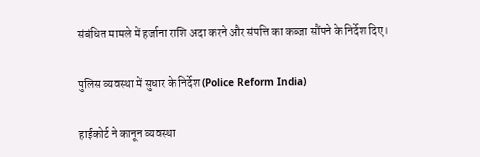संबंधित मामले में हर्जाना राशि अदा करने और संपत्ति का कब्जा सौंपने के निर्देश दिए।

पुलिस व्यवस्था में सुधार के निर्देश (Police Reform India)

हाईकोर्ट ने कानून व्यवस्था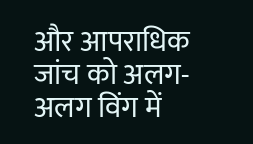और आपराधिक जांच को अलग-अलग विंग में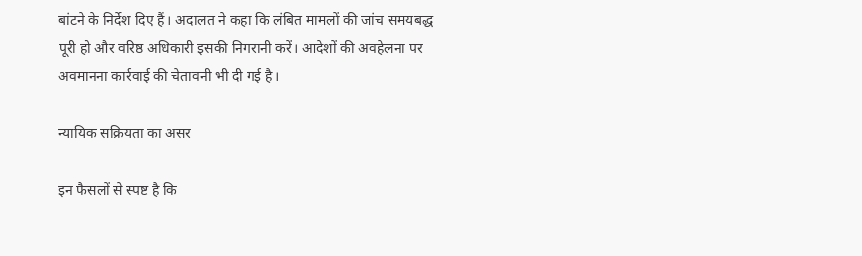बांटने के निर्देश दिए हैं। अदालत ने कहा कि लंबित मामलों की जांच समयबद्ध पूरी हो और वरिष्ठ अधिकारी इसकी निगरानी करें। आदेशों की अवहेलना पर अवमानना कार्रवाई की चेतावनी भी दी गई है।

न्यायिक सक्रियता का असर

इन फैसलों से स्पष्ट है कि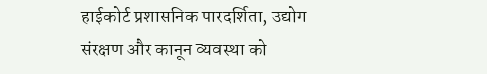हाईकोर्ट प्रशासनिक पारदर्शिता, उद्योग संरक्षण और कानून व्यवस्था को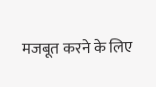मजबूत करने के लिए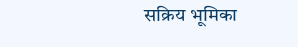सक्रिय भूमिका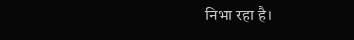निभा रहा है।